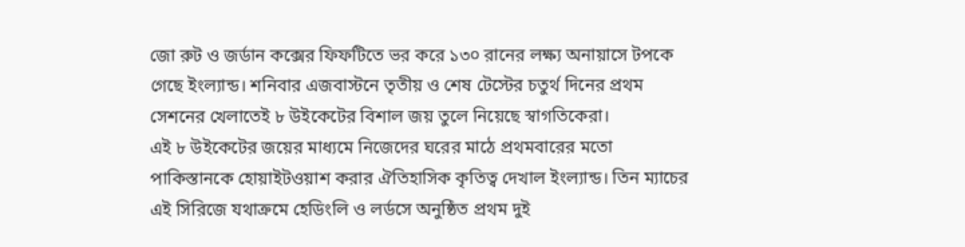জো রুট ও জর্ডান কক্সের ফিফটিতে ভর করে ১৩০ রানের লক্ষ্য অনায়াসে টপকে গেছে ইংল্যান্ড। শনিবার এজবাস্টনে তৃতীয় ও শেষ টেস্টের চতুর্থ দিনের প্রথম সেশনের খেলাতেই ৮ উইকেটের বিশাল জয় তুলে নিয়েছে স্বাগতিকেরা।
এই ৮ উইকেটের জয়ের মাধ্যমে নিজেদের ঘরের মাঠে প্রথমবারের মতো পাকিস্তানকে হোয়াইটওয়াশ করার ঐতিহাসিক কৃতিত্ব দেখাল ইংল্যান্ড। তিন ম্যাচের এই সিরিজে যথাক্রমে হেডিংলি ও লর্ডসে অনুষ্ঠিত প্রথম দুই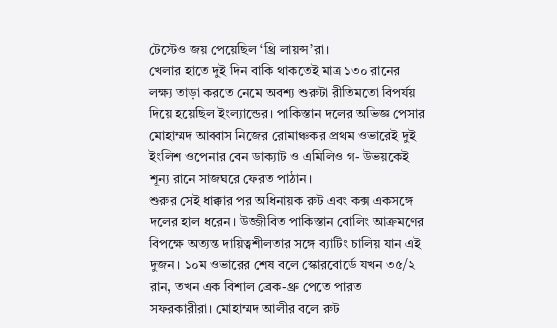টেস্টেও জয় পেয়েছিল ‘থ্রি লায়ন্স’রা।
খেলার হাতে দুই দিন বাকি থাকতেই মাত্র ১৩০ রানের লক্ষ্য তাড়া করতে নেমে অবশ্য শুরুটা রীতিমতো বিপর্যয় দিয়ে হয়েছিল ইংল্যান্ডের। পাকিস্তান দলের অভিজ্ঞ পেসার মোহাম্মদ আব্বাস নিজের রোমাঞ্চকর প্রথম ওভারেই দুই ইংলিশ ওপেনার বেন ডাক্যাট ও এমিলিও গ- উভয়কেই শূন্য রানে সাজঘরে ফেরত পাঠান।
শুরুর সেই ধাক্কার পর অধিনায়ক রুট এবং কক্স একসঙ্গে দলের হাল ধরেন। উজ্জীবিত পাকিস্তান বোলিং আক্রমণের বিপক্ষে অত্যন্ত দায়িত্বশীলতার সঙ্গে ব্যাটিং চালিয় যান এই দুজন। ১০ম ওভারের শেষ বলে স্কোরবোর্ডে যখন ৩৫/২ রান, তখন এক বিশাল ব্রেক-থ্রু পেতে পারত সফরকারীরা। মোহাম্মদ আলীর বলে রুট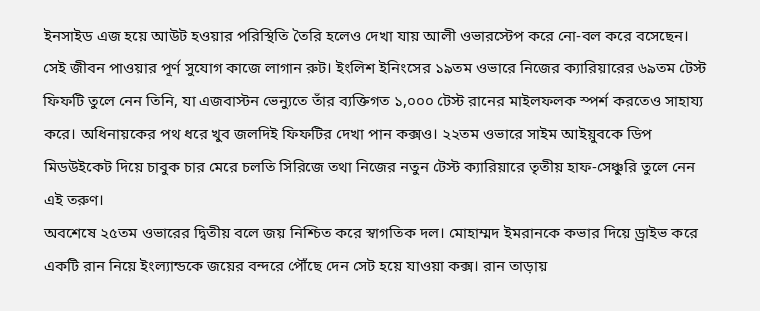ইনসাইড এজ হয়ে আউট হওয়ার পরিস্থিতি তৈরি হলেও দেখা যায় আলী ওভারস্টেপ করে নো-বল করে বসেছেন।
সেই জীবন পাওয়ার পূর্ণ সুযোগ কাজে লাগান রুট। ইংলিশ ইনিংসের ১৯তম ওভারে নিজের ক্যারিয়ারের ৬৯তম টেস্ট ফিফটি তুলে নেন তিনি, যা এজবাস্টন ভেন্যুতে তাঁর ব্যক্তিগত ১,০০০ টেস্ট রানের মাইলফলক স্পর্শ করতেও সাহায্য করে। অধিনায়কের পথ ধরে খুব জলদিই ফিফটির দেখা পান কক্সও। ২২তম ওভারে সাইম আইয়ুবকে ডিপ মিডউইকেট দিয়ে চাবুক চার মেরে চলতি সিরিজে তথা নিজের নতুন টেস্ট ক্যারিয়ারে তৃতীয় হাফ-সেঞ্চুরি তুলে নেন এই তরুণ।
অবশেষে ২৫তম ওভারের দ্বিতীয় বলে জয় নিশ্চিত করে স্বাগতিক দল। মোহাম্মদ ইমরানকে কভার দিয়ে ড্রাইভ করে একটি রান নিয়ে ইংল্যান্ডকে জয়ের বন্দরে পৌঁছে দেন সেট হয়ে যাওয়া কক্স। রান তাড়ায়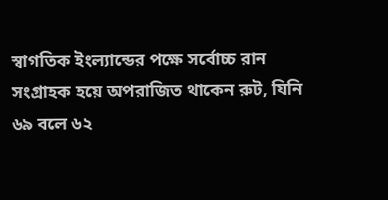স্বাগতিক ইংল্যান্ডের পক্ষে সর্বোচ্চ রান সংগ্রাহক হয়ে অপরাজিত থাকেন রুট, যিনি ৬৯ বলে ৬২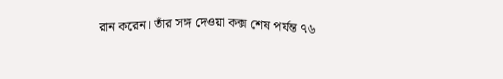রান করেন। তাঁর সঙ্গ দেওয়া কক্স শেষ পর্যন্ত ৭৬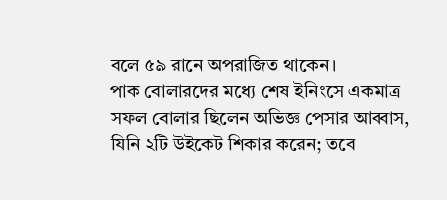বলে ৫৯ রানে অপরাজিত থাকেন।
পাক বোলারদের মধ্যে শেষ ইনিংসে একমাত্র সফল বোলার ছিলেন অভিজ্ঞ পেসার আব্বাস, যিনি ২টি উইকেট শিকার করেন; তবে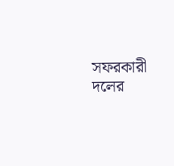সফরকারী দলের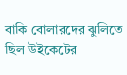বাকি বোলারদের ঝুলিতে ছিল উইকেটের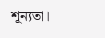শূন্যতা।